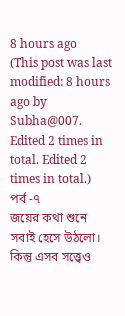8 hours ago
(This post was last modified: 8 hours ago by Subha@007. Edited 2 times in total. Edited 2 times in total.)
পর্ব -৭
জয়ের কথা শুনে সবাই হেসে উঠলো। কিন্তু এসব সত্ত্বেও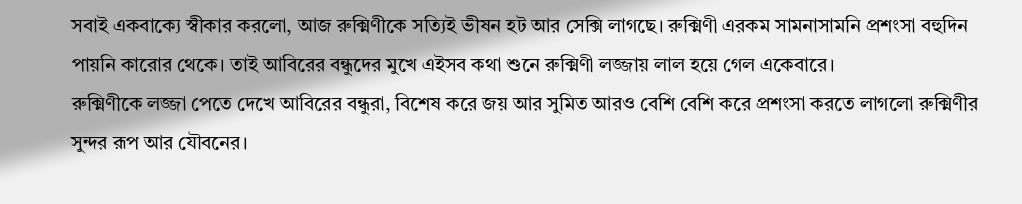সবাই একবাক্যে স্বীকার করলো, আজ রুক্মিণীকে সত্যিই ভীষন হট আর সেক্সি লাগছে। রুক্মিণী এরকম সামনাসামনি প্রশংসা বহুদিন পায়নি কারোর থেকে। তাই আবিরের বন্ধুদের মুখে এইসব কথা শুনে রুক্মিণী লজ্জায় লাল হয়ে গেল একেবারে।
রুক্মিণীকে লজ্জা পেতে দেখে আবিরের বন্ধুরা, বিশেষ করে জয় আর সুমিত আরও বেশি বেশি করে প্রশংসা করতে লাগলো রুক্মিণীর সুন্দর রূপ আর যৌবনের।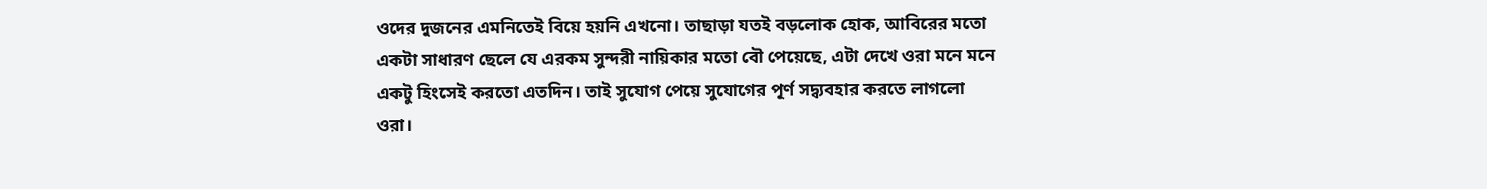ওদের দুজনের এমনিতেই বিয়ে হয়নি এখনো। তাছাড়া যতই বড়লোক হোক, আবিরের মতো একটা সাধারণ ছেলে যে এরকম সুন্দরী নায়িকার মতো বৌ পেয়েছে, এটা দেখে ওরা মনে মনে একটু হিংসেই করতো এতদিন। তাই সুযোগ পেয়ে সুযোগের পূর্ণ সদ্ব্যবহার করতে লাগলো ওরা।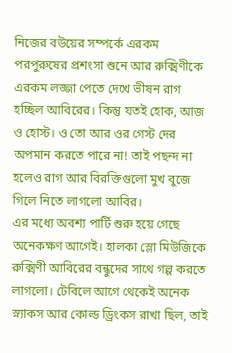নিজের বউয়ের সম্পর্কে এরকম পরপুরুষের প্রশংসা শুনে আর রুক্মিণীকে এরকম লজ্জা পেতে দেখে ভীষন রাগ হচ্ছিল আবিরের। কিন্তু যতই হোক, আজ ও হোস্ট। ও তো আর ওর গেস্ট দের অপমান করতে পারে না! তাই পছন্দ না হলেও রাগ আর বিরক্তিগুলো মুখ বুজে গিলে নিতে লাগলো আবির।
এর মধ্যে অবশ্য পার্টি শুরু হয়ে গেছে অনেকক্ষণ আগেই। হালকা স্লো মিউজিকে রুক্মিণী আবিরের বন্ধুদের সাথে গল্প করতে লাগলো। টেবিলে আগে থেকেই অনেক স্ন্যাকস আর কোল্ড ড্রিংকস রাখা ছিল, তাই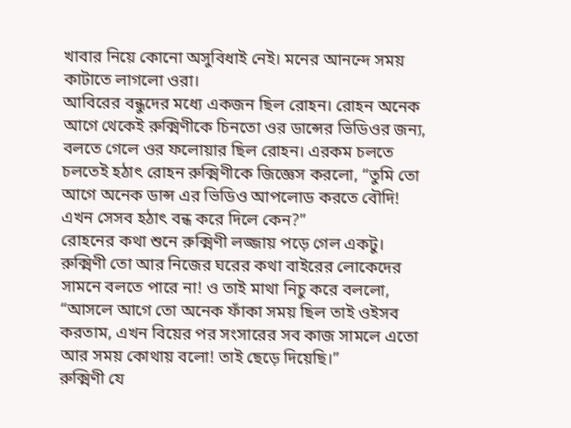খাবার নিয়ে কোনো অসুবিধাই নেই। মনের আনন্দে সময় কাটাতে লাগলো ওরা।
আবিরের বন্ধুদের মধ্যে একজন ছিল রোহন। রোহন অনেক আগে থেকেই রুক্মিণীকে চিনতো ওর ডান্সের ভিডিওর জন্য, বলতে গেলে ওর ফলোয়ার ছিল রোহন। এরকম চলতে চলতেই হঠাৎ রোহন রুক্মিণীকে জিজ্ঞেস করলো, “তুমি তো আগে অনেক ডান্স এর ভিডিও আপলোড করতে বৌদি! এখন সেসব হঠাৎ বন্ধ করে দিলে কেন?”
রোহনের কথা শুনে রুক্মিণী লজ্জায় পড়ে গেল একটু। রুক্মিণী তো আর নিজের ঘরের কথা বাইরের লোকেদের সামনে বলতে পারে না! ও তাই মাথা নিচু করে বললো, “আসলে আগে তো অনেক ফাঁকা সময় ছিল তাই ওইসব করতাম, এখন বিয়ের পর সংসারের সব কাজ সামলে এতো আর সময় কোথায় বলো! তাই ছেড়ে দিয়েছি।”
রুক্মিণী যে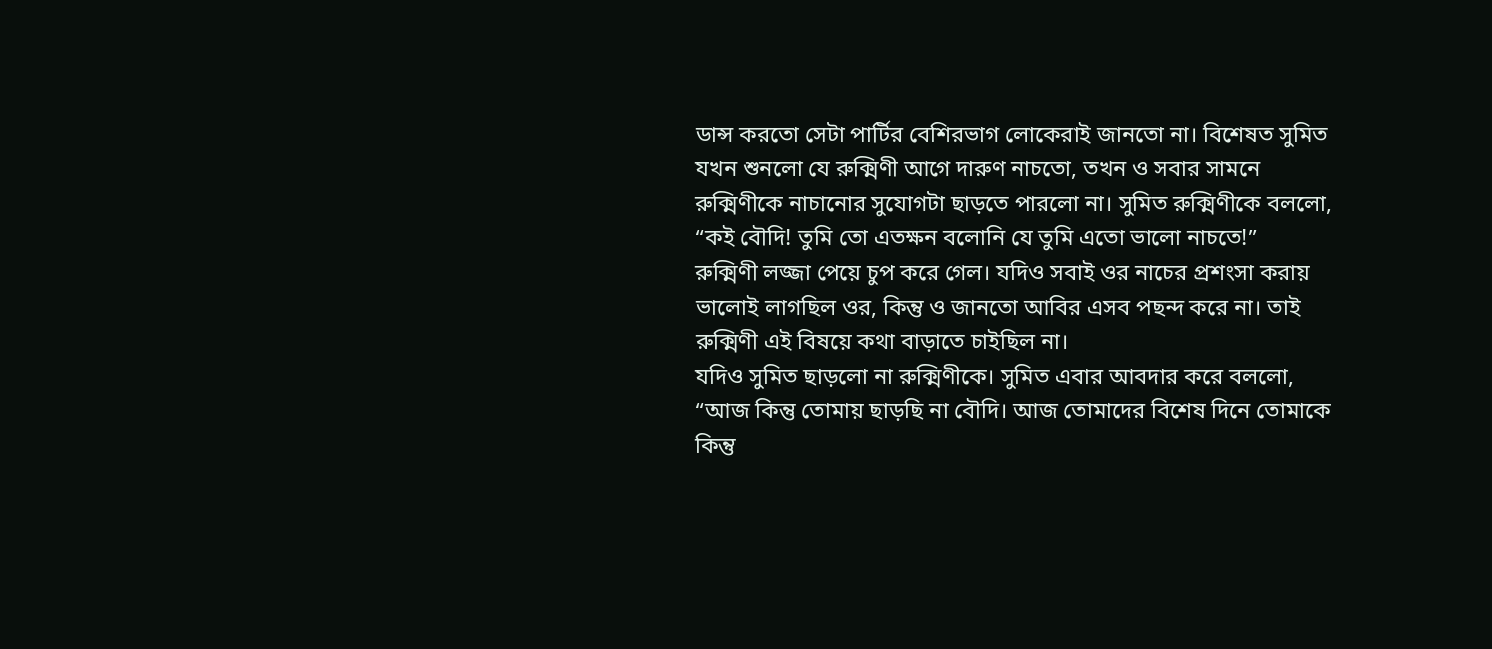ডান্স করতো সেটা পার্টির বেশিরভাগ লোকেরাই জানতো না। বিশেষত সুমিত যখন শুনলো যে রুক্মিণী আগে দারুণ নাচতো, তখন ও সবার সামনে রুক্মিণীকে নাচানোর সুযোগটা ছাড়তে পারলো না। সুমিত রুক্মিণীকে বললো, “কই বৌদি! তুমি তো এতক্ষন বলোনি যে তুমি এতো ভালো নাচতে!”
রুক্মিণী লজ্জা পেয়ে চুপ করে গেল। যদিও সবাই ওর নাচের প্রশংসা করায় ভালোই লাগছিল ওর, কিন্তু ও জানতো আবির এসব পছন্দ করে না। তাই রুক্মিণী এই বিষয়ে কথা বাড়াতে চাইছিল না।
যদিও সুমিত ছাড়লো না রুক্মিণীকে। সুমিত এবার আবদার করে বললো, “আজ কিন্তু তোমায় ছাড়ছি না বৌদি। আজ তোমাদের বিশেষ দিনে তোমাকে কিন্তু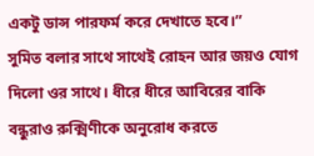একটু ডান্স পারফর্ম করে দেখাতে হবে।”
সুমিত বলার সাথে সাথেই রোহন আর জয়ও যোগ দিলো ওর সাথে। ধীরে ধীরে আবিরের বাকি বন্ধুরাও রুক্মিণীকে অনুরোধ করতে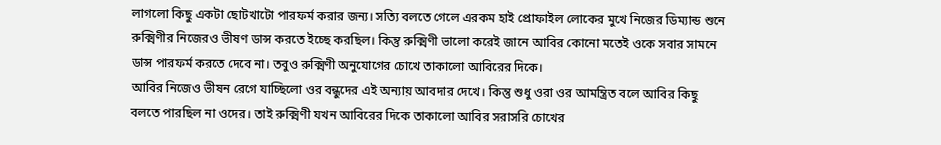লাগলো কিছু একটা ছোটখাটো পারফর্ম করার জন্য। সত্যি বলতে গেলে এরকম হাই প্রোফাইল লোকের মুখে নিজের ডিম্যান্ড শুনে রুক্মিণীর নিজেরও ভীষণ ডান্স করতে ইচ্ছে করছিল। কিন্তু রুক্মিণী ভালো করেই জানে আবির কোনো মতেই ওকে সবার সামনে ডান্স পারফর্ম করতে দেবে না। তবুও রুক্মিণী অনুযোগের চোখে তাকালো আবিরের দিকে।
আবির নিজেও ভীষন রেগে যাচ্ছিলো ওর বন্ধুদের এই অন্যায় আবদার দেখে। কিন্তু শুধু ওরা ওর আমন্ত্রিত বলে আবির কিছু বলতে পারছিল না ওদের। তাই রুক্মিণী যখন আবিরের দিকে তাকালো আবির সরাসরি চোখের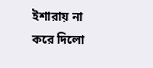ইশারায় না করে দিলো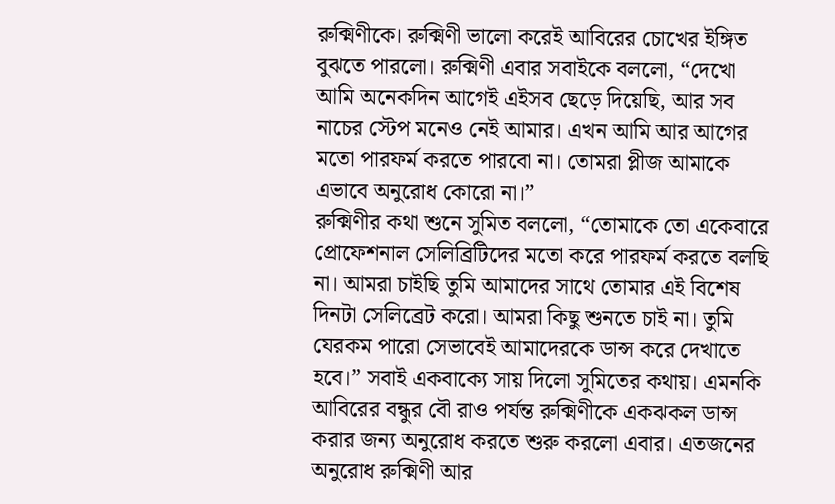রুক্মিণীকে। রুক্মিণী ভালো করেই আবিরের চোখের ইঙ্গিত বুঝতে পারলো। রুক্মিণী এবার সবাইকে বললো, “দেখো আমি অনেকদিন আগেই এইসব ছেড়ে দিয়েছি, আর সব নাচের স্টেপ মনেও নেই আমার। এখন আমি আর আগের মতো পারফর্ম করতে পারবো না। তোমরা প্লীজ আমাকে এভাবে অনুরোধ কোরো না।”
রুক্মিণীর কথা শুনে সুমিত বললো, “তোমাকে তো একেবারে প্রোফেশনাল সেলিব্রিটিদের মতো করে পারফর্ম করতে বলছি না। আমরা চাইছি তুমি আমাদের সাথে তোমার এই বিশেষ দিনটা সেলিব্রেট করো। আমরা কিছু শুনতে চাই না। তুমি যেরকম পারো সেভাবেই আমাদেরকে ডান্স করে দেখাতে হবে।” সবাই একবাক্যে সায় দিলো সুমিতের কথায়। এমনকি আবিরের বন্ধুর বৌ রাও পর্যন্ত রুক্মিণীকে একঝকল ডান্স করার জন্য অনুরোধ করতে শুরু করলো এবার। এতজনের অনুরোধ রুক্মিণী আর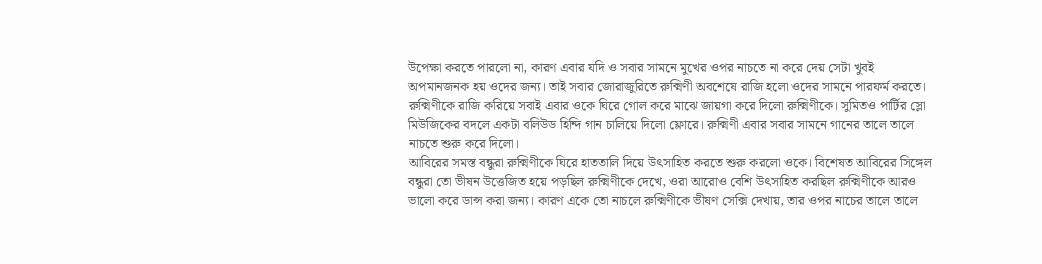উপেক্ষা করতে পারলো না, কারণ এবার যদি ও সবার সামনে মুখের ওপর নাচতে না করে দেয় সেটা খুবই অপমানজনক হয় ওদের জন্য। তাই সবার জোরাজুরিতে রুক্মিণী অবশেষে রাজি হলো ওদের সামনে পারফর্ম করতে।
রুক্মিণীকে রাজি করিয়ে সবাই এবার ওকে ঘিরে গোল করে মাঝে জায়গা করে দিলো রুক্মিণীকে। সুমিতও পার্টির স্লো মিউজিকের বদলে একটা বলিউড হিন্দি গান চালিয়ে দিলো ফ্লোরে। রুক্মিণী এবার সবার সামনে গানের তালে তালে নাচতে শুরু করে দিলো।
আবিরের সমস্ত বন্ধুরা রুক্মিণীকে ঘিরে হাততালি দিয়ে উৎসাহিত করতে শুরু করলো ওকে। বিশেষত আবিরের সিঙ্গেল বন্ধুরা তো ভীষন উত্তেজিত হয়ে পড়ছিল রুক্মিণীকে দেখে, ওরা আরোও বেশি উৎসাহিত করছিল রুক্মিণীকে আরও ভালো করে ডান্স করা জন্য। কারণ একে তো নাচলে রুক্মিণীকে ভীষণ সেক্সি দেখায়, তার ওপর নাচের তালে তালে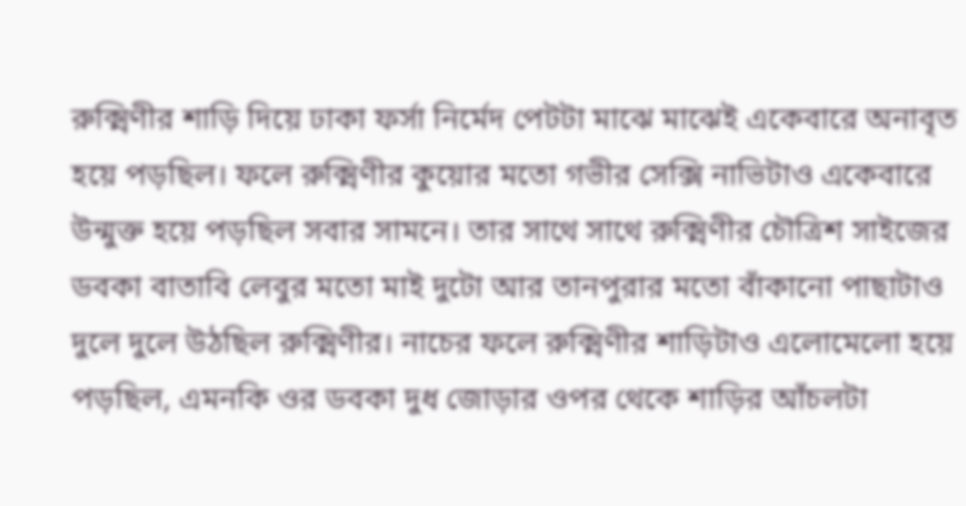রুক্মিণীর শাড়ি দিয়ে ঢাকা ফর্সা নির্মেদ পেটটা মাঝে মাঝেই একেবারে অনাবৃত হয়ে পড়ছিল। ফলে রুক্মিণীর কুয়োর মতো গভীর সেক্সি নাভিটাও একেবারে উন্মুক্ত হয়ে পড়ছিল সবার সামনে। তার সাথে সাথে রুক্মিণীর চৌত্রিশ সাইজের ডবকা বাতাবি লেবুর মতো মাই দুটো আর তানপুরার মতো বাঁকানো পাছাটাও দুলে দুলে উঠছিল রুক্মিণীর। নাচের ফলে রুক্মিণীর শাড়িটাও এলোমেলো হয়ে পড়ছিল, এমনকি ওর ডবকা দুধ জোড়ার ওপর থেকে শাড়ির আঁচলটা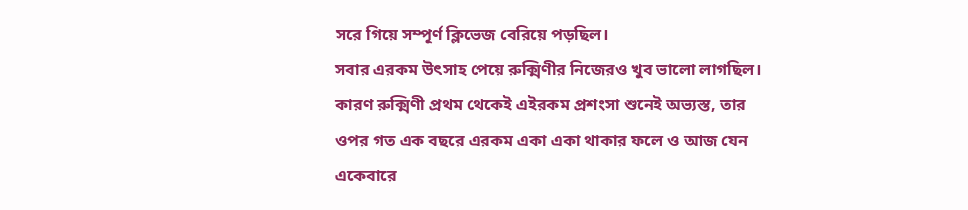সরে গিয়ে সম্পূর্ণ ক্লিভেজ বেরিয়ে পড়ছিল।
সবার এরকম উৎসাহ পেয়ে রুক্মিণীর নিজেরও খুব ভালো লাগছিল। কারণ রুক্মিণী প্রথম থেকেই এইরকম প্রশংসা শুনেই অভ্যস্ত, তার ওপর গত এক বছরে এরকম একা একা থাকার ফলে ও আজ যেন একেবারে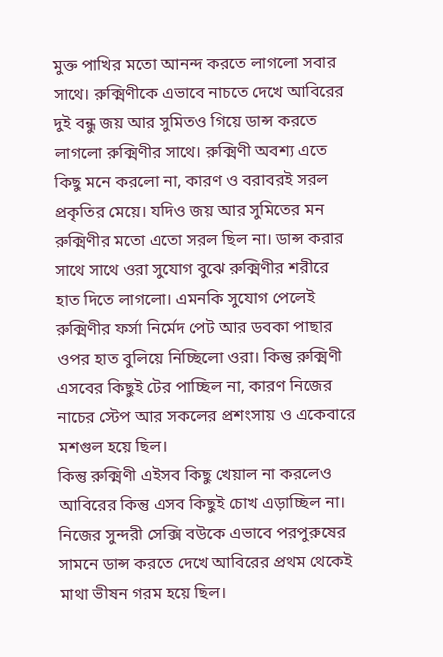মুক্ত পাখির মতো আনন্দ করতে লাগলো সবার সাথে। রুক্মিণীকে এভাবে নাচতে দেখে আবিরের দুই বন্ধু জয় আর সুমিতও গিয়ে ডান্স করতে লাগলো রুক্মিণীর সাথে। রুক্মিণী অবশ্য এতে কিছু মনে করলো না, কারণ ও বরাবরই সরল প্রকৃতির মেয়ে। যদিও জয় আর সুমিতের মন রুক্মিণীর মতো এতো সরল ছিল না। ডান্স করার সাথে সাথে ওরা সুযোগ বুঝে রুক্মিণীর শরীরে হাত দিতে লাগলো। এমনকি সুযোগ পেলেই রুক্মিণীর ফর্সা নির্মেদ পেট আর ডবকা পাছার ওপর হাত বুলিয়ে নিচ্ছিলো ওরা। কিন্তু রুক্মিণী এসবের কিছুই টের পাচ্ছিল না, কারণ নিজের নাচের স্টেপ আর সকলের প্রশংসায় ও একেবারে মশগুল হয়ে ছিল।
কিন্তু রুক্মিণী এইসব কিছু খেয়াল না করলেও আবিরের কিন্তু এসব কিছুই চোখ এড়াচ্ছিল না। নিজের সুন্দরী সেক্সি বউকে এভাবে পরপুরুষের সামনে ডান্স করতে দেখে আবিরের প্রথম থেকেই মাথা ভীষন গরম হয়ে ছিল।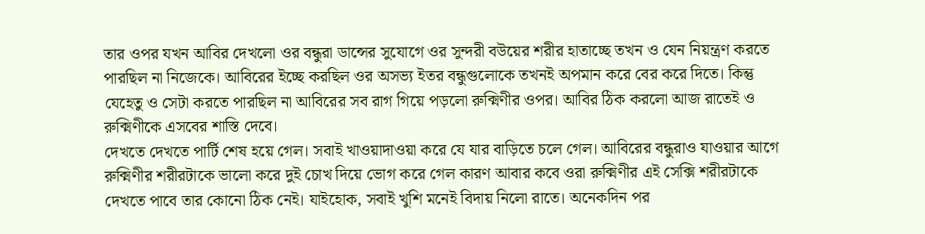তার ওপর যখন আবির দেখলো ওর বন্ধুরা ডান্সের সুযোগে ওর সুন্দরী বউয়ের শরীর হাতাচ্ছে তখন ও যেন নিয়ন্ত্রণ করতে পারছিল না নিজেকে। আবিরের ইচ্ছে করছিল ওর অসভ্য ইতর বন্ধুগুলোকে তখনই অপমান করে বের করে দিতে। কিন্তু যেহেতু ও সেটা করতে পারছিল না আবিরের সব রাগ গিয়ে পড়লো রুক্মিণীর ওপর। আবির ঠিক করলো আজ রাতেই ও রুক্মিণীকে এসবের শাস্তি দেবে।
দেখতে দেখতে পার্টি শেষ হয়ে গেল। সবাই খাওয়াদাওয়া করে যে যার বাড়িতে চলে গেল। আবিরের বন্ধুরাও যাওয়ার আগে রুক্মিণীর শরীরটাকে ভালো করে দুই চোখ দিয়ে ভোগ করে গেল কারণ আবার কবে ওরা রুক্মিণীর এই সেক্সি শরীরটাকে দেখতে পাবে তার কোনো ঠিক নেই। যাইহোক, সবাই খুশি মনেই বিদায় নিলো রাতে। অনেকদিন পর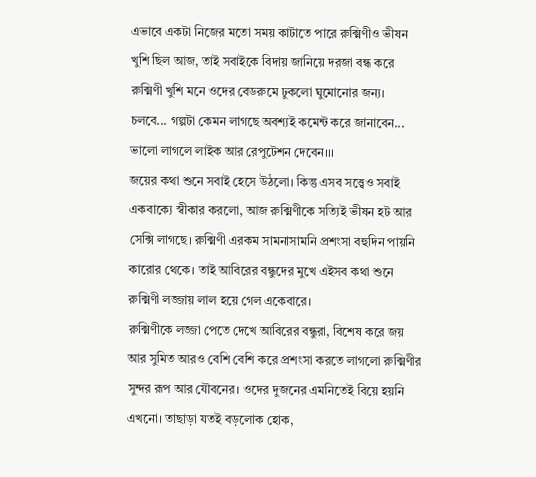এভাবে একটা নিজের মতো সময় কাটাতে পারে রুক্মিণীও ভীষন খুশি ছিল আজ, তাই সবাইকে বিদায় জানিয়ে দরজা বন্ধ করে রুক্মিণী খুশি মনে ওদের বেডরুমে ঢুকলো ঘুমোনোর জন্য।
চলবে... গল্পটা কেমন লাগছে অবশ্যই কমেন্ট করে জানাবেন...
ভালো লাগলে লাইক আর রেপুটেশন দেবেন।।।
জয়ের কথা শুনে সবাই হেসে উঠলো। কিন্তু এসব সত্ত্বেও সবাই একবাক্যে স্বীকার করলো, আজ রুক্মিণীকে সত্যিই ভীষন হট আর সেক্সি লাগছে। রুক্মিণী এরকম সামনাসামনি প্রশংসা বহুদিন পায়নি কারোর থেকে। তাই আবিরের বন্ধুদের মুখে এইসব কথা শুনে রুক্মিণী লজ্জায় লাল হয়ে গেল একেবারে।
রুক্মিণীকে লজ্জা পেতে দেখে আবিরের বন্ধুরা, বিশেষ করে জয় আর সুমিত আরও বেশি বেশি করে প্রশংসা করতে লাগলো রুক্মিণীর সুন্দর রূপ আর যৌবনের। ওদের দুজনের এমনিতেই বিয়ে হয়নি এখনো। তাছাড়া যতই বড়লোক হোক,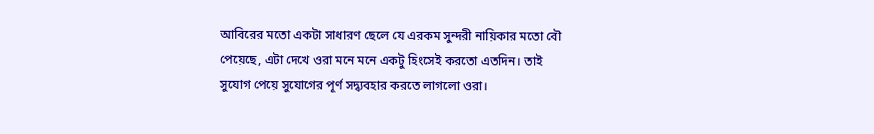আবিরের মতো একটা সাধারণ ছেলে যে এরকম সুন্দরী নায়িকার মতো বৌ পেয়েছে, এটা দেখে ওরা মনে মনে একটু হিংসেই করতো এতদিন। তাই সুযোগ পেয়ে সুযোগের পূর্ণ সদ্ব্যবহার করতে লাগলো ওরা।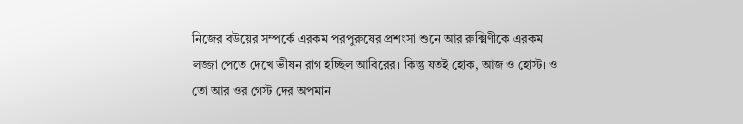নিজের বউয়ের সম্পর্কে এরকম পরপুরুষের প্রশংসা শুনে আর রুক্মিণীকে এরকম লজ্জা পেতে দেখে ভীষন রাগ হচ্ছিল আবিরের। কিন্তু যতই হোক, আজ ও হোস্ট। ও তো আর ওর গেস্ট দের অপমান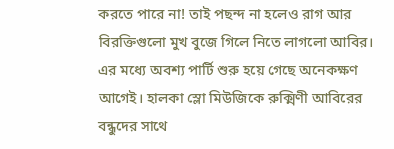করতে পারে না! তাই পছন্দ না হলেও রাগ আর বিরক্তিগুলো মুখ বুজে গিলে নিতে লাগলো আবির।
এর মধ্যে অবশ্য পার্টি শুরু হয়ে গেছে অনেকক্ষণ আগেই। হালকা স্লো মিউজিকে রুক্মিণী আবিরের বন্ধুদের সাথে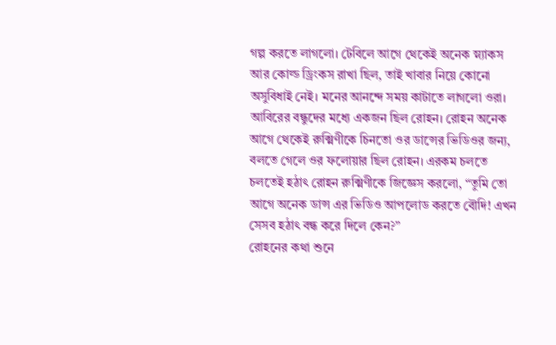গল্প করতে লাগলো। টেবিলে আগে থেকেই অনেক স্ন্যাকস আর কোল্ড ড্রিংকস রাখা ছিল, তাই খাবার নিয়ে কোনো অসুবিধাই নেই। মনের আনন্দে সময় কাটাতে লাগলো ওরা।
আবিরের বন্ধুদের মধ্যে একজন ছিল রোহন। রোহন অনেক আগে থেকেই রুক্মিণীকে চিনতো ওর ডান্সের ভিডিওর জন্য, বলতে গেলে ওর ফলোয়ার ছিল রোহন। এরকম চলতে চলতেই হঠাৎ রোহন রুক্মিণীকে জিজ্ঞেস করলো, “তুমি তো আগে অনেক ডান্স এর ভিডিও আপলোড করতে বৌদি! এখন সেসব হঠাৎ বন্ধ করে দিলে কেন?”
রোহনের কথা শুনে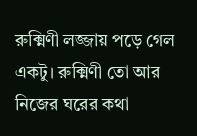রুক্মিণী লজ্জায় পড়ে গেল একটু। রুক্মিণী তো আর নিজের ঘরের কথা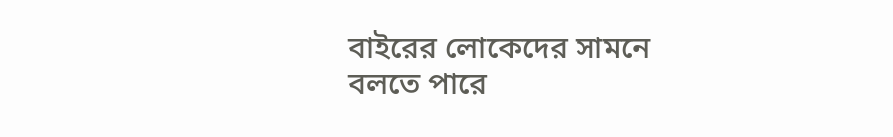বাইরের লোকেদের সামনে বলতে পারে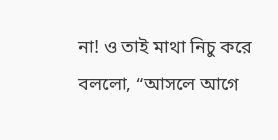না! ও তাই মাথা নিচু করে বললো, “আসলে আগে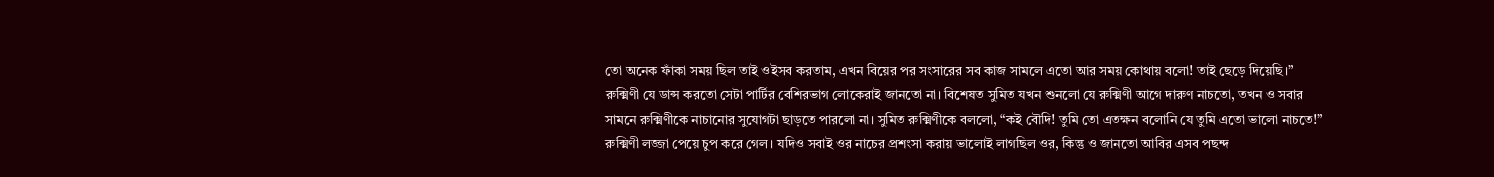তো অনেক ফাঁকা সময় ছিল তাই ওইসব করতাম, এখন বিয়ের পর সংসারের সব কাজ সামলে এতো আর সময় কোথায় বলো! তাই ছেড়ে দিয়েছি।”
রুক্মিণী যে ডান্স করতো সেটা পার্টির বেশিরভাগ লোকেরাই জানতো না। বিশেষত সুমিত যখন শুনলো যে রুক্মিণী আগে দারুণ নাচতো, তখন ও সবার সামনে রুক্মিণীকে নাচানোর সুযোগটা ছাড়তে পারলো না। সুমিত রুক্মিণীকে বললো, “কই বৌদি! তুমি তো এতক্ষন বলোনি যে তুমি এতো ভালো নাচতে!”
রুক্মিণী লজ্জা পেয়ে চুপ করে গেল। যদিও সবাই ওর নাচের প্রশংসা করায় ভালোই লাগছিল ওর, কিন্তু ও জানতো আবির এসব পছন্দ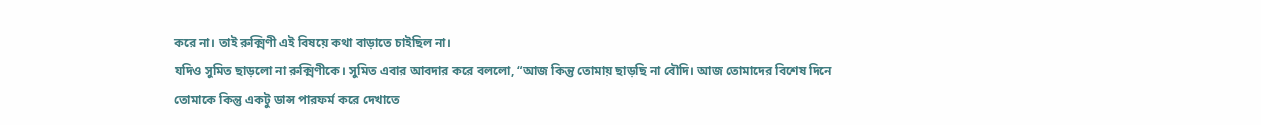করে না। তাই রুক্মিণী এই বিষয়ে কথা বাড়াতে চাইছিল না।
যদিও সুমিত ছাড়লো না রুক্মিণীকে। সুমিত এবার আবদার করে বললো, “আজ কিন্তু তোমায় ছাড়ছি না বৌদি। আজ তোমাদের বিশেষ দিনে তোমাকে কিন্তু একটু ডান্স পারফর্ম করে দেখাতে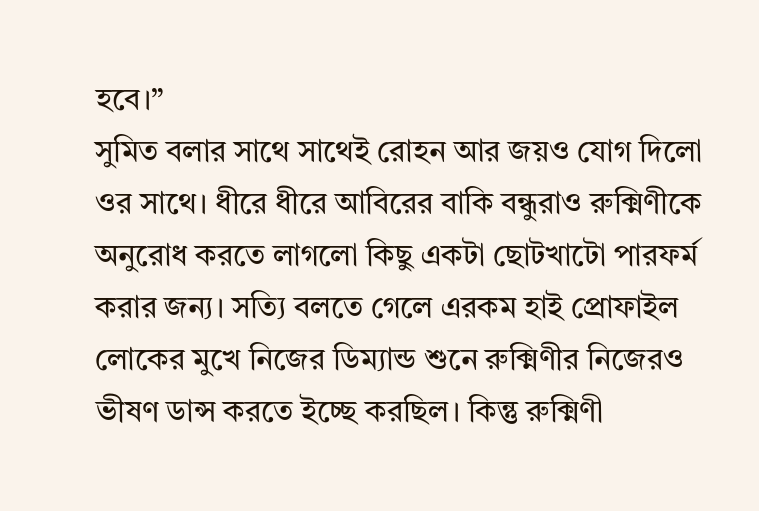হবে।”
সুমিত বলার সাথে সাথেই রোহন আর জয়ও যোগ দিলো ওর সাথে। ধীরে ধীরে আবিরের বাকি বন্ধুরাও রুক্মিণীকে অনুরোধ করতে লাগলো কিছু একটা ছোটখাটো পারফর্ম করার জন্য। সত্যি বলতে গেলে এরকম হাই প্রোফাইল লোকের মুখে নিজের ডিম্যান্ড শুনে রুক্মিণীর নিজেরও ভীষণ ডান্স করতে ইচ্ছে করছিল। কিন্তু রুক্মিণী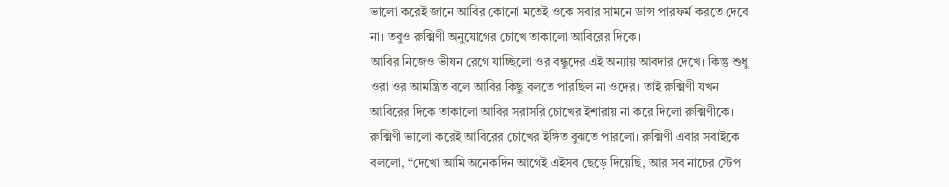ভালো করেই জানে আবির কোনো মতেই ওকে সবার সামনে ডান্স পারফর্ম করতে দেবে না। তবুও রুক্মিণী অনুযোগের চোখে তাকালো আবিরের দিকে।
আবির নিজেও ভীষন রেগে যাচ্ছিলো ওর বন্ধুদের এই অন্যায় আবদার দেখে। কিন্তু শুধু ওরা ওর আমন্ত্রিত বলে আবির কিছু বলতে পারছিল না ওদের। তাই রুক্মিণী যখন আবিরের দিকে তাকালো আবির সরাসরি চোখের ইশারায় না করে দিলো রুক্মিণীকে। রুক্মিণী ভালো করেই আবিরের চোখের ইঙ্গিত বুঝতে পারলো। রুক্মিণী এবার সবাইকে বললো, “দেখো আমি অনেকদিন আগেই এইসব ছেড়ে দিয়েছি, আর সব নাচের স্টেপ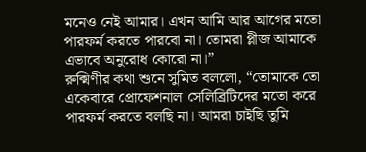মনেও নেই আমার। এখন আমি আর আগের মতো পারফর্ম করতে পারবো না। তোমরা প্লীজ আমাকে এভাবে অনুরোধ কোরো না।”
রুক্মিণীর কথা শুনে সুমিত বললো, “তোমাকে তো একেবারে প্রোফেশনাল সেলিব্রিটিদের মতো করে পারফর্ম করতে বলছি না। আমরা চাইছি তুমি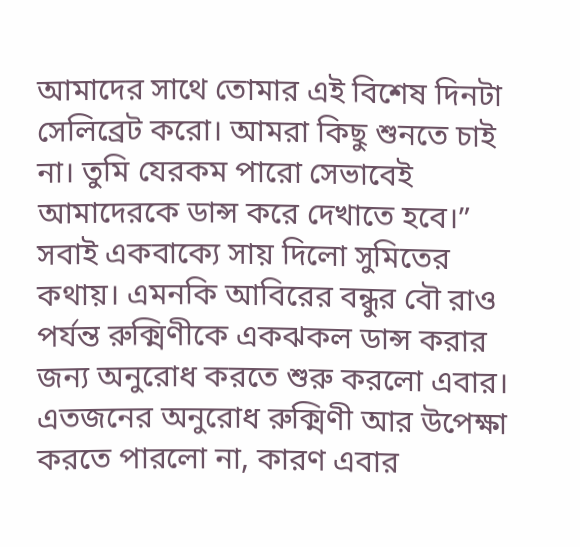আমাদের সাথে তোমার এই বিশেষ দিনটা সেলিব্রেট করো। আমরা কিছু শুনতে চাই না। তুমি যেরকম পারো সেভাবেই আমাদেরকে ডান্স করে দেখাতে হবে।” সবাই একবাক্যে সায় দিলো সুমিতের কথায়। এমনকি আবিরের বন্ধুর বৌ রাও পর্যন্ত রুক্মিণীকে একঝকল ডান্স করার জন্য অনুরোধ করতে শুরু করলো এবার। এতজনের অনুরোধ রুক্মিণী আর উপেক্ষা করতে পারলো না, কারণ এবার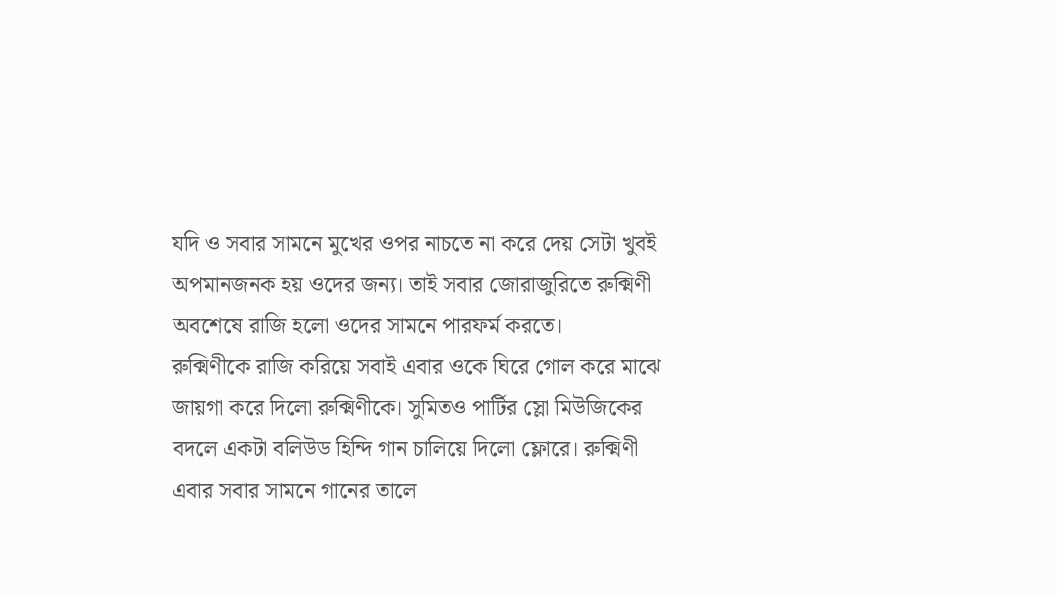যদি ও সবার সামনে মুখের ওপর নাচতে না করে দেয় সেটা খুবই অপমানজনক হয় ওদের জন্য। তাই সবার জোরাজুরিতে রুক্মিণী অবশেষে রাজি হলো ওদের সামনে পারফর্ম করতে।
রুক্মিণীকে রাজি করিয়ে সবাই এবার ওকে ঘিরে গোল করে মাঝে জায়গা করে দিলো রুক্মিণীকে। সুমিতও পার্টির স্লো মিউজিকের বদলে একটা বলিউড হিন্দি গান চালিয়ে দিলো ফ্লোরে। রুক্মিণী এবার সবার সামনে গানের তালে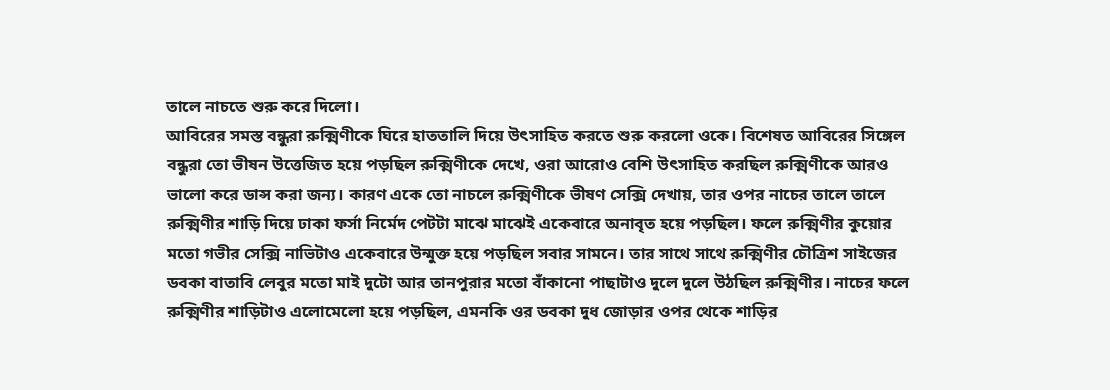তালে নাচতে শুরু করে দিলো।
আবিরের সমস্ত বন্ধুরা রুক্মিণীকে ঘিরে হাততালি দিয়ে উৎসাহিত করতে শুরু করলো ওকে। বিশেষত আবিরের সিঙ্গেল বন্ধুরা তো ভীষন উত্তেজিত হয়ে পড়ছিল রুক্মিণীকে দেখে, ওরা আরোও বেশি উৎসাহিত করছিল রুক্মিণীকে আরও ভালো করে ডান্স করা জন্য। কারণ একে তো নাচলে রুক্মিণীকে ভীষণ সেক্সি দেখায়, তার ওপর নাচের তালে তালে রুক্মিণীর শাড়ি দিয়ে ঢাকা ফর্সা নির্মেদ পেটটা মাঝে মাঝেই একেবারে অনাবৃত হয়ে পড়ছিল। ফলে রুক্মিণীর কুয়োর মতো গভীর সেক্সি নাভিটাও একেবারে উন্মুক্ত হয়ে পড়ছিল সবার সামনে। তার সাথে সাথে রুক্মিণীর চৌত্রিশ সাইজের ডবকা বাতাবি লেবুর মতো মাই দুটো আর তানপুরার মতো বাঁকানো পাছাটাও দুলে দুলে উঠছিল রুক্মিণীর। নাচের ফলে রুক্মিণীর শাড়িটাও এলোমেলো হয়ে পড়ছিল, এমনকি ওর ডবকা দুধ জোড়ার ওপর থেকে শাড়ির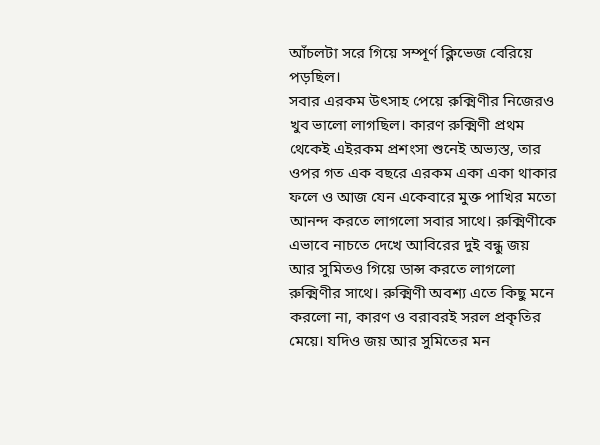আঁচলটা সরে গিয়ে সম্পূর্ণ ক্লিভেজ বেরিয়ে পড়ছিল।
সবার এরকম উৎসাহ পেয়ে রুক্মিণীর নিজেরও খুব ভালো লাগছিল। কারণ রুক্মিণী প্রথম থেকেই এইরকম প্রশংসা শুনেই অভ্যস্ত, তার ওপর গত এক বছরে এরকম একা একা থাকার ফলে ও আজ যেন একেবারে মুক্ত পাখির মতো আনন্দ করতে লাগলো সবার সাথে। রুক্মিণীকে এভাবে নাচতে দেখে আবিরের দুই বন্ধু জয় আর সুমিতও গিয়ে ডান্স করতে লাগলো রুক্মিণীর সাথে। রুক্মিণী অবশ্য এতে কিছু মনে করলো না, কারণ ও বরাবরই সরল প্রকৃতির মেয়ে। যদিও জয় আর সুমিতের মন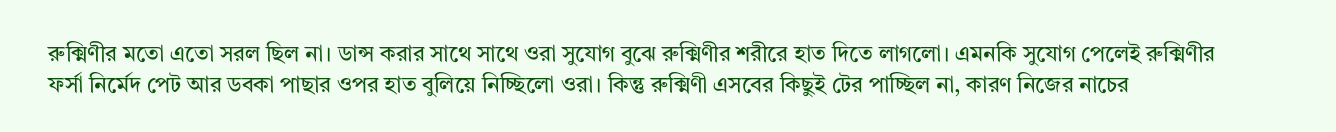রুক্মিণীর মতো এতো সরল ছিল না। ডান্স করার সাথে সাথে ওরা সুযোগ বুঝে রুক্মিণীর শরীরে হাত দিতে লাগলো। এমনকি সুযোগ পেলেই রুক্মিণীর ফর্সা নির্মেদ পেট আর ডবকা পাছার ওপর হাত বুলিয়ে নিচ্ছিলো ওরা। কিন্তু রুক্মিণী এসবের কিছুই টের পাচ্ছিল না, কারণ নিজের নাচের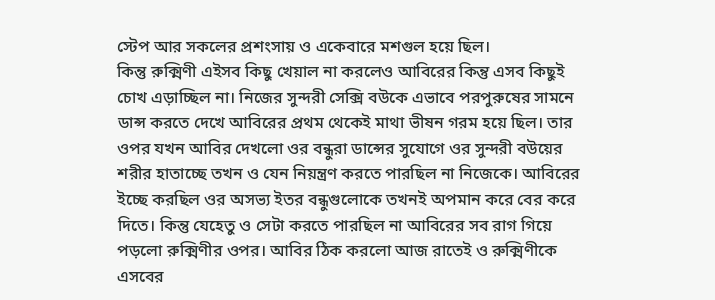স্টেপ আর সকলের প্রশংসায় ও একেবারে মশগুল হয়ে ছিল।
কিন্তু রুক্মিণী এইসব কিছু খেয়াল না করলেও আবিরের কিন্তু এসব কিছুই চোখ এড়াচ্ছিল না। নিজের সুন্দরী সেক্সি বউকে এভাবে পরপুরুষের সামনে ডান্স করতে দেখে আবিরের প্রথম থেকেই মাথা ভীষন গরম হয়ে ছিল। তার ওপর যখন আবির দেখলো ওর বন্ধুরা ডান্সের সুযোগে ওর সুন্দরী বউয়ের শরীর হাতাচ্ছে তখন ও যেন নিয়ন্ত্রণ করতে পারছিল না নিজেকে। আবিরের ইচ্ছে করছিল ওর অসভ্য ইতর বন্ধুগুলোকে তখনই অপমান করে বের করে দিতে। কিন্তু যেহেতু ও সেটা করতে পারছিল না আবিরের সব রাগ গিয়ে পড়লো রুক্মিণীর ওপর। আবির ঠিক করলো আজ রাতেই ও রুক্মিণীকে এসবের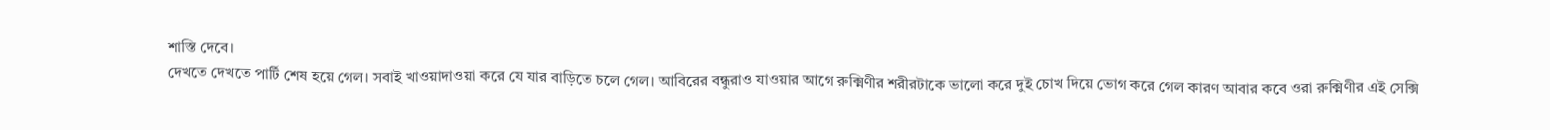শাস্তি দেবে।
দেখতে দেখতে পার্টি শেষ হয়ে গেল। সবাই খাওয়াদাওয়া করে যে যার বাড়িতে চলে গেল। আবিরের বন্ধুরাও যাওয়ার আগে রুক্মিণীর শরীরটাকে ভালো করে দুই চোখ দিয়ে ভোগ করে গেল কারণ আবার কবে ওরা রুক্মিণীর এই সেক্সি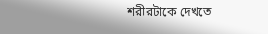শরীরটাকে দেখতে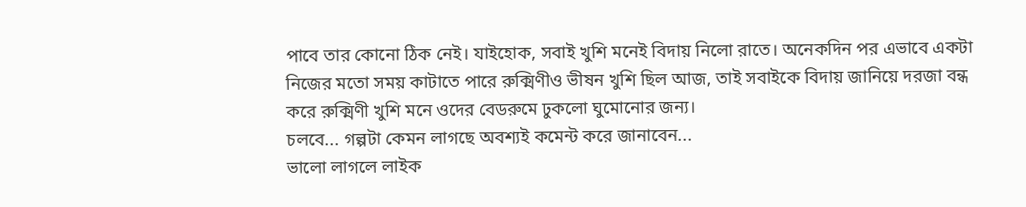পাবে তার কোনো ঠিক নেই। যাইহোক, সবাই খুশি মনেই বিদায় নিলো রাতে। অনেকদিন পর এভাবে একটা নিজের মতো সময় কাটাতে পারে রুক্মিণীও ভীষন খুশি ছিল আজ, তাই সবাইকে বিদায় জানিয়ে দরজা বন্ধ করে রুক্মিণী খুশি মনে ওদের বেডরুমে ঢুকলো ঘুমোনোর জন্য।
চলবে... গল্পটা কেমন লাগছে অবশ্যই কমেন্ট করে জানাবেন...
ভালো লাগলে লাইক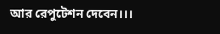আর রেপুটেশন দেবেন।।।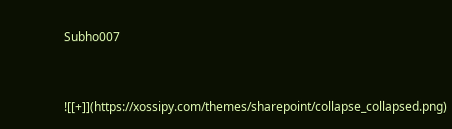Subho007


![[+]](https://xossipy.com/themes/sharepoint/collapse_collapsed.png)